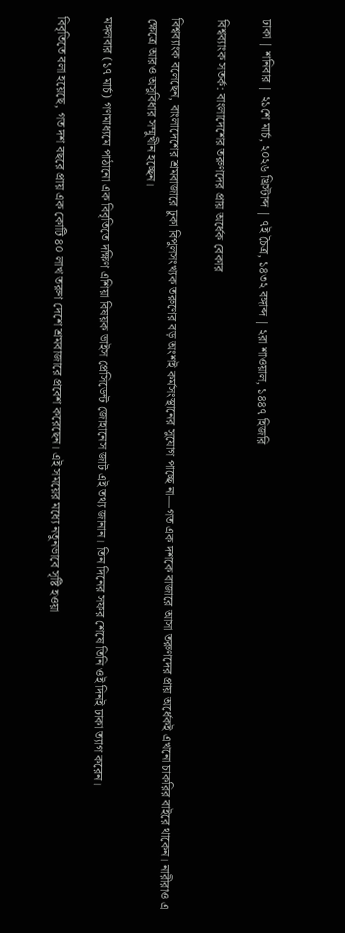ঢাকা | শনিবার | ২১শে মার্চ, ২০২৬ খ্রিস্টাব্দ | ৭ই চৈত্র, ১৪৩২ বঙ্গাব্দ | ২রা শাওয়াল, ১৪৪৭ হিজরি

বিশ্বব্যাংক সতর্ক: বাংলাদেশের তরুণদের প্রায় অর্ধেক বেকার

বিশ্বব্যাংক বলেছেন, বাংলাদেশের শ্রমবাজারে ঢুকা বিপুলসংখ্যক তরুণের বড় অংশই কর্মসংস্থানের সুযোগ পাচ্ছে না—গত এক দশকে বাজারে আসা তরুণদের প্রায় অর্ধেকই এখনো চাকরির বাইরে থাকেন। নারীরাও এ ক্ষেত্রে আরও অসুবিধার সম্মুখীন হচ্ছেন।

মঙ্গলবার (১৭ মার্চ) গণমাধ্যমে পাঠানো এক বিবৃতিতে দক্ষিণ এশিয়া বিষয়ক ভাইস প্রেসিডেন্ট জোহানেস জাট এই তথ্য জানান। তিন দিনের সফর শেষে তিনি ওই দিনই ঢাকা ত্যাগ করেন।

বিবৃতিতে বলা হয়েছে, গত দশ বছরে প্রায় এক কোটি ৪০ লাখ তরুণ দেশে শ্রমবাজারে প্রবেশ করেছেন। এই সময়ের মধ্যে নতুনভাবে সৃষ্টি হওয়া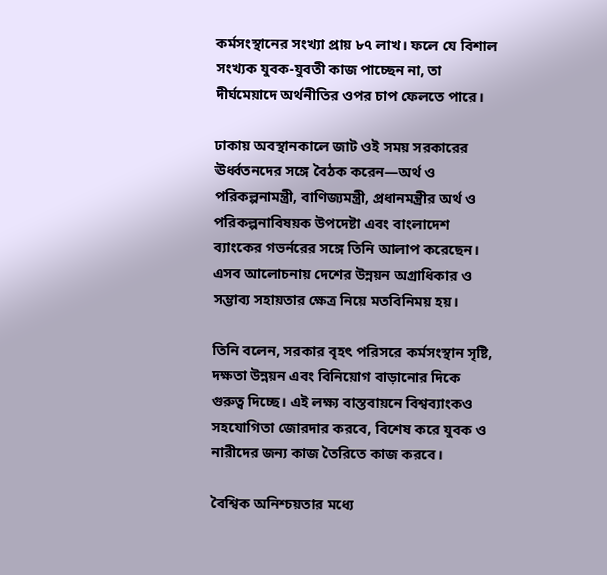কর্মসংস্থানের সংখ্যা প্রায় ৮৭ লাখ। ফলে যে বিশাল সংখ্যক যুবক-যুবতী কাজ পাচ্ছেন না, তা দীর্ঘমেয়াদে অর্থনীতির ওপর চাপ ফেলতে পারে।

ঢাকায় অবস্থানকালে জাট ওই সময় সরকারের ঊর্ধ্বতনদের সঙ্গে বৈঠক করেন—অর্থ ও পরিকল্পনামন্ত্রী, বাণিজ্যমন্ত্রী, প্রধানমন্ত্রীর অর্থ ও পরিকল্পনাবিষয়ক উপদেষ্টা এবং বাংলাদেশ ব্যাংকের গভর্নরের সঙ্গে তিনি আলাপ করেছেন। এসব আলোচনায় দেশের উন্নয়ন অগ্রাধিকার ও সম্ভাব্য সহায়তার ক্ষেত্র নিয়ে মতবিনিময় হয়।

তিনি বলেন, সরকার বৃহৎ পরিসরে কর্মসংস্থান সৃষ্টি, দক্ষতা উন্নয়ন এবং বিনিয়োগ বাড়ানোর দিকে গুরুত্ব দিচ্ছে। এই লক্ষ্য বাস্তবায়নে বিশ্বব্যাংকও সহযোগিতা জোরদার করবে, বিশেষ করে যুবক ও নারীদের জন্য কাজ তৈরিতে কাজ করবে।

বৈশ্বিক অনিশ্চয়তার মধ্যে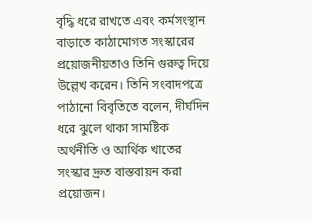বৃদ্ধি ধরে রাখতে এবং কর্মসংস্থান বাড়াতে কাঠামোগত সংস্কারের প্রয়োজনীয়তাও তিনি গুরুত্ব দিয়ে উল্লেখ করেন। তিনি সংবাদপত্রে পাঠানো বিবৃতিতে বলেন, দীর্ঘদিন ধরে ঝুলে থাকা সামষ্টিক অর্থনীতি ও আর্থিক খাতের সংস্কার দ্রুত বাস্তবায়ন করা প্রয়োজন।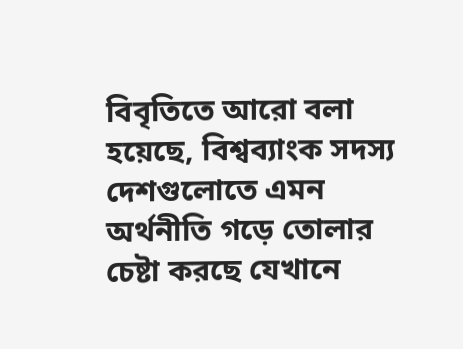বিবৃতিতে আরো বলা হয়েছে, বিশ্বব্যাংক সদস্য দেশগুলোতে এমন অর্থনীতি গড়ে তোলার চেষ্টা করছে যেখানে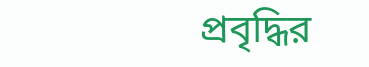প্রবৃদ্ধির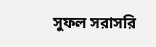সুফল সরাসরি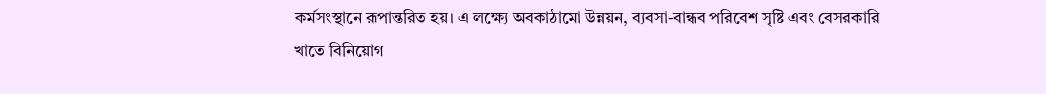কর্মসংস্থানে রূপান্তরিত হয়। এ লক্ষ্যে অবকাঠামো উন্নয়ন, ব্যবসা-বান্ধব পরিবেশ সৃষ্টি এবং বেসরকারি খাতে বিনিয়োগ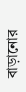বাড়ানোর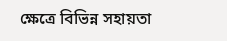ক্ষেত্রে বিভিন্ন সহায়তা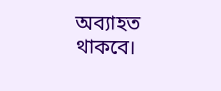অব্যাহত থাকবে।